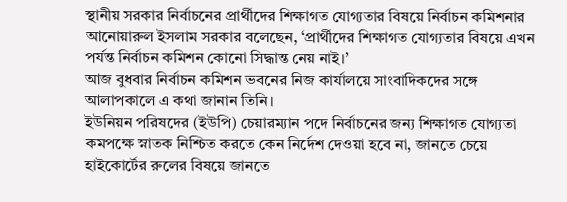স্থানীয় সরকার নির্বাচনের প্রার্থীদের শিক্ষাগত যোগ্যতার বিষয়ে নির্বাচন কমিশনার আনোয়ারুল ইসলাম সরকার বলেছেন, ‘প্রার্থীদের শিক্ষাগত যোগ্যতার বিষয়ে এখন পর্যন্ত নির্বাচন কমিশন কোনো সিদ্ধান্ত নেয় নাই।’
আজ বুধবার নির্বাচন কমিশন ভবনের নিজ কার্যালয়ে সাংবাদিকদের সঙ্গে আলাপকালে এ কথা জানান তিনি।
ইউনিয়ন পরিষদের (ইউপি) চেয়ারম্যান পদে নির্বাচনের জন্য শিক্ষাগত যোগ্যতা কমপক্ষে স্নাতক নিশ্চিত করতে কেন নির্দেশ দেওয়া হবে না, জানতে চেয়ে হাইকোর্টের রুলের বিষয়ে জানতে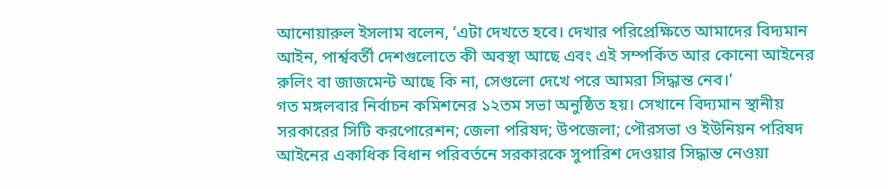আনোয়ারুল ইসলাম বলেন, ‘এটা দেখতে হবে। দেখার পরিপ্রেক্ষিতে আমাদের বিদ্যমান আইন, পার্শ্ববর্তী দেশগুলোতে কী অবস্থা আছে এবং এই সম্পর্কিত আর কোনো আইনের রুলিং বা জাজমেন্ট আছে কি না, সেগুলো দেখে পরে আমরা সিদ্ধান্ত নেব।’
গত মঙ্গলবার নির্বাচন কমিশনের ১২তম সভা অনুষ্ঠিত হয়। সেখানে বিদ্যমান স্থানীয় সরকারের সিটি করপোরেশন; জেলা পরিষদ; উপজেলা; পৌরসভা ও ইউনিয়ন পরিষদ আইনের একাধিক বিধান পরিবর্তনে সরকারকে সুপারিশ দেওয়ার সিদ্ধান্ত নেওয়া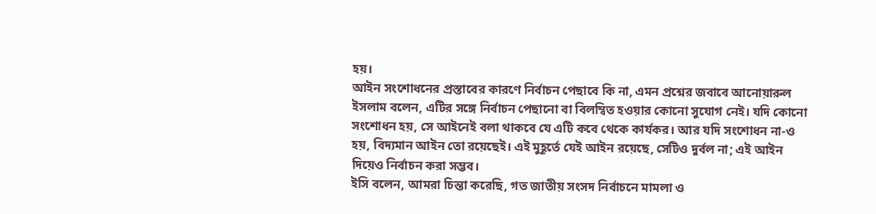হয়।
আইন সংশোধনের প্রস্তাবের কারণে নির্বাচন পেছাবে কি না, এমন প্রশ্নের জবাবে আনোয়ারুল ইসলাম বলেন, এটির সঙ্গে নির্বাচন পেছানো বা বিলম্বিত হওয়ার কোনো সুযোগ নেই। যদি কোনো সংশোধন হয়, সে আইনেই বলা থাকবে যে এটি কবে থেকে কার্যকর। আর যদি সংশোধন না-ও হয়, বিদ্যমান আইন তো রয়েছেই। এই মুহূর্তে যেই আইন রয়েছে, সেটিও দুর্বল না; এই আইন দিয়েও নির্বাচন করা সম্ভব।
ইসি বলেন, আমরা চিন্তা করেছি, গত জাতীয় সংসদ নির্বাচনে মামলা ও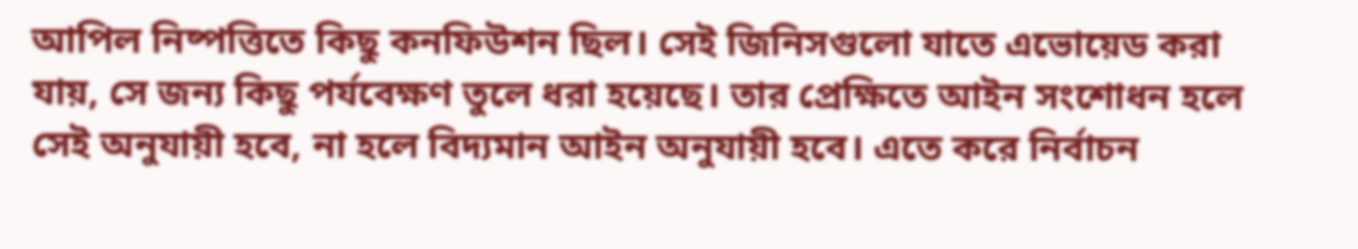আপিল নিষ্পত্তিতে কিছু কনফিউশন ছিল। সেই জিনিসগুলো যাতে এভোয়েড করা যায়, সে জন্য কিছু পর্যবেক্ষণ তুলে ধরা হয়েছে। তার প্রেক্ষিতে আইন সংশোধন হলে সেই অনুযায়ী হবে, না হলে বিদ্যমান আইন অনুযায়ী হবে। এতে করে নির্বাচন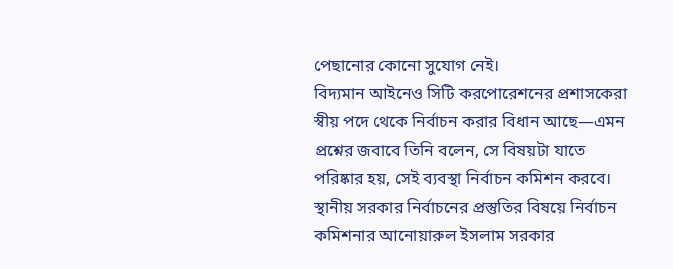পেছানোর কোনো সুযোগ নেই।
বিদ্যমান আইনেও সিটি করপোরেশনের প্রশাসকেরা স্বীয় পদে থেকে নির্বাচন করার বিধান আছে—এমন প্রশ্নের জবাবে তিনি বলেন, সে বিষয়টা যাতে পরিষ্কার হয়, সেই ব্যবস্থা নির্বাচন কমিশন করবে।
স্থানীয় সরকার নির্বাচনের প্রস্তুতির বিষয়ে নির্বাচন কমিশনার আনোয়ারুল ইসলাম সরকার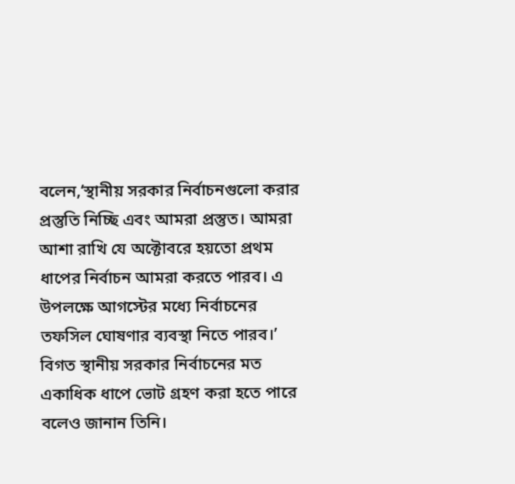বলেন,‘স্থানীয় সরকার নির্বাচনগুলো করার প্রস্তুতি নিচ্ছি এবং আমরা প্রস্তুত। আমরা আশা রাখি যে অক্টোবরে হয়তো প্রথম ধাপের নির্বাচন আমরা করতে পারব। এ উপলক্ষে আগস্টের মধ্যে নির্বাচনের তফসিল ঘোষণার ব্যবস্থা নিতে পারব।’
বিগত স্থানীয় সরকার নির্বাচনের মত একাধিক ধাপে ভোট গ্রহণ করা হতে পারে বলেও জানান তিনি।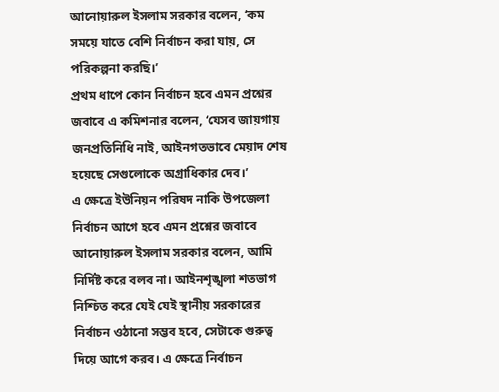আনোয়ারুল ইসলাম সরকার বলেন, ‘কম সময়ে যাতে বেশি নির্বাচন করা যায়, সে পরিকল্পনা করছি।’
প্রথম ধাপে কোন নির্বাচন হবে এমন প্রশ্নের জবাবে এ কমিশনার বলেন, ‘যেসব জায়গায় জনপ্রতিনিধি নাই, আইনগতভাবে মেয়াদ শেষ হয়েছে সেগুলোকে অগ্রাধিকার দেব।’
এ ক্ষেত্রে ইউনিয়ন পরিষদ নাকি উপজেলা নির্বাচন আগে হবে এমন প্রশ্নের জবাবে আনোয়ারুল ইসলাম সরকার বলেন, আমি নির্দিষ্ট করে বলব না। আইনশৃঙ্খলা শতভাগ নিশ্চিত করে যেই যেই স্থানীয় সরকারের নির্বাচন ওঠানো সম্ভব হবে, সেটাকে গুরুত্ব দিয়ে আগে করব। এ ক্ষেত্রে নির্বাচন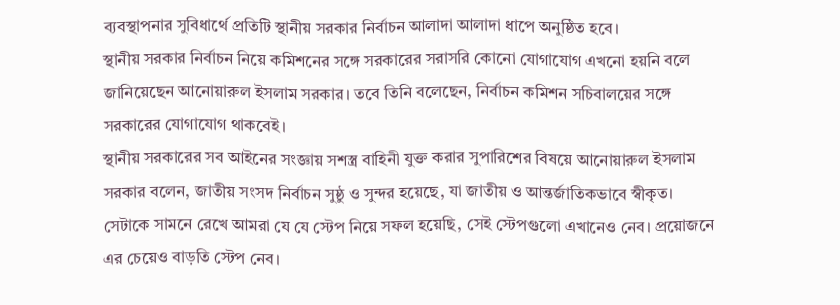ব্যবস্থাপনার সুবিধার্থে প্রতিটি স্থানীয় সরকার নির্বাচন আলাদা আলাদা ধাপে অনুষ্ঠিত হবে।
স্থানীয় সরকার নির্বাচন নিয়ে কমিশনের সঙ্গে সরকারের সরাসরি কোনো যোগাযোগ এখনো হয়নি বলে জানিয়েছেন আনোয়ারুল ইসলাম সরকার। তবে তিনি বলেছেন, নির্বাচন কমিশন সচিবালয়ের সঙ্গে সরকারের যোগাযোগ থাকবেই।
স্থানীয় সরকারের সব আইনের সংজ্ঞায় সশস্ত্র বাহিনী যুক্ত করার সুপারিশের বিষয়ে আনোয়ারুল ইসলাম সরকার বলেন, জাতীয় সংসদ নির্বাচন সুষ্ঠু ও সুন্দর হয়েছে, যা জাতীয় ও আন্তর্জাতিকভাবে স্বীকৃত। সেটাকে সামনে রেখে আমরা যে যে স্টেপ নিয়ে সফল হয়েছি, সেই স্টেপগুলো এখানেও নেব। প্রয়োজনে এর চেয়েও বাড়তি স্টেপ নেব।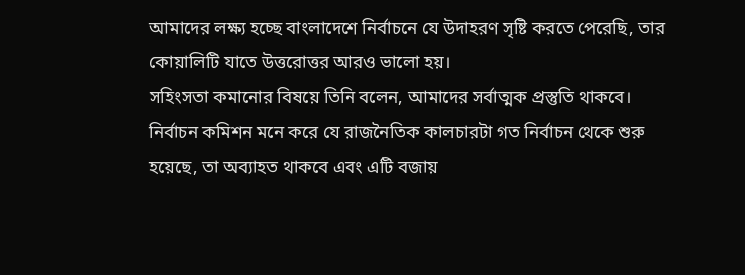আমাদের লক্ষ্য হচ্ছে বাংলাদেশে নির্বাচনে যে উদাহরণ সৃষ্টি করতে পেরেছি, তার কোয়ালিটি যাতে উত্তরোত্তর আরও ভালো হয়।
সহিংসতা কমানোর বিষয়ে তিনি বলেন, আমাদের সর্বাত্মক প্রস্তুতি থাকবে। নির্বাচন কমিশন মনে করে যে রাজনৈতিক কালচারটা গত নির্বাচন থেকে শুরু হয়েছে, তা অব্যাহত থাকবে এবং এটি বজায়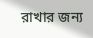রাখার জন্য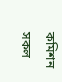কমিশন সকল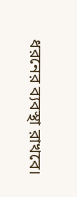ধরনের ব্যবস্থা রাখবে।